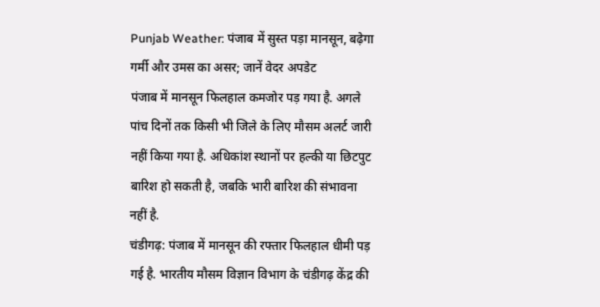Punjab Weather: पंजाब में सुस्त पड़ा मानसून, बढ़ेगा गर्मी और उमस का असर; जानें वेदर अपडेट
पंजाब में मानसून फिलहाल कमजोर पड़ गया है. अगले पांच दिनों तक किसी भी जिले के लिए मौसम अलर्ट जारी नहीं किया गया है. अधिकांश स्थानों पर हल्की या छिटपुट बारिश हो सकती है, जबकि भारी बारिश की संभावना नहीं है.
चंडीगढ़: पंजाब में मानसून की रफ्तार फिलहाल धीमी पड़ गई है. भारतीय मौसम विज्ञान विभाग के चंडीगढ़ केंद्र की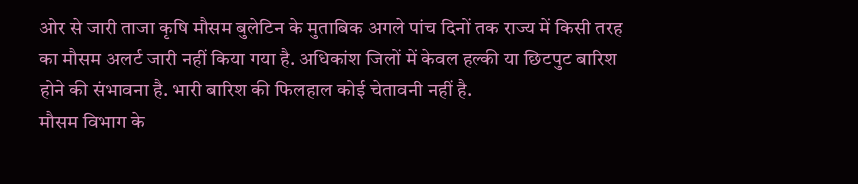ओर से जारी ताजा कृषि मौसम बुलेटिन के मुताबिक अगले पांच दिनों तक राज्य में किसी तरह का मौसम अलर्ट जारी नहीं किया गया है. अधिकांश जिलों में केवल हल्की या छिटपुट बारिश होने की संभावना है. भारी बारिश की फिलहाल कोई चेतावनी नहीं है.
मौसम विभाग के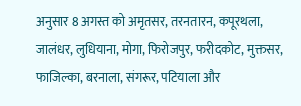अनुसार 8 अगस्त को अमृतसर, तरनतारन, कपूरथला, जालंधर, लुधियाना, मोगा, फिरोजपुर, फरीदकोट, मुक्तसर, फाजिल्का, बरनाला, संगरूर, पटियाला और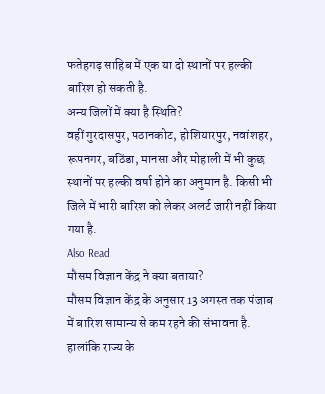फतेहगढ़ साहिब में एक या दो स्थानों पर हल्की बारिश हो सकती है.
अन्य जिलों में क्या है स्थिति?
वहीं गुरदासपुर, पठानकोट, होशियारपुर, नवांशहर, रूपनगर, बठिंडा, मानसा और मोहाली में भी कुछ स्थानों पर हल्की वर्षा होने का अनुमान है. किसी भी जिले में भारी बारिश को लेकर अलर्ट जारी नहीं किया गया है.
Also Read
मौसम विज्ञान केंद्र ने क्या बताया?
मौसम विज्ञान केंद्र के अनुसार 13 अगस्त तक पंजाब में बारिश सामान्य से कम रहने की संभावना है. हालांकि राज्य के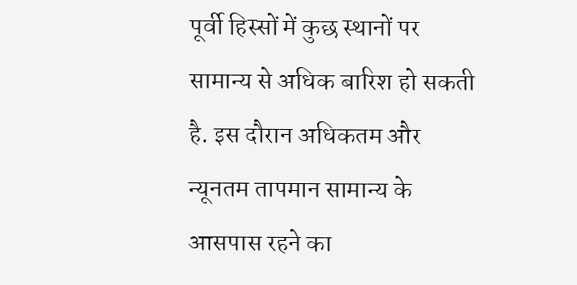पूर्वी हिस्सों में कुछ स्थानों पर सामान्य से अधिक बारिश हो सकती है. इस दौरान अधिकतम और न्यूनतम तापमान सामान्य के आसपास रहने का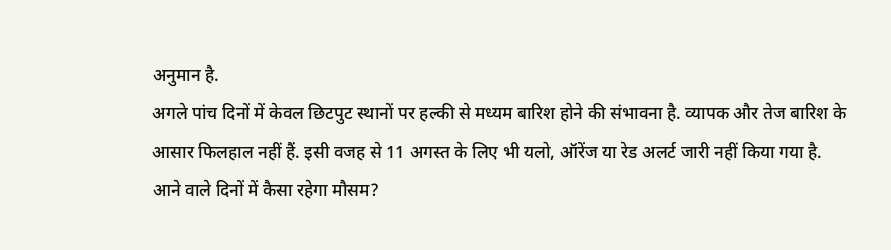अनुमान है.
अगले पांच दिनों में केवल छिटपुट स्थानों पर हल्की से मध्यम बारिश होने की संभावना है. व्यापक और तेज बारिश के आसार फिलहाल नहीं हैं. इसी वजह से 11 अगस्त के लिए भी यलो, ऑरेंज या रेड अलर्ट जारी नहीं किया गया है.
आने वाले दिनों में कैसा रहेगा मौसम?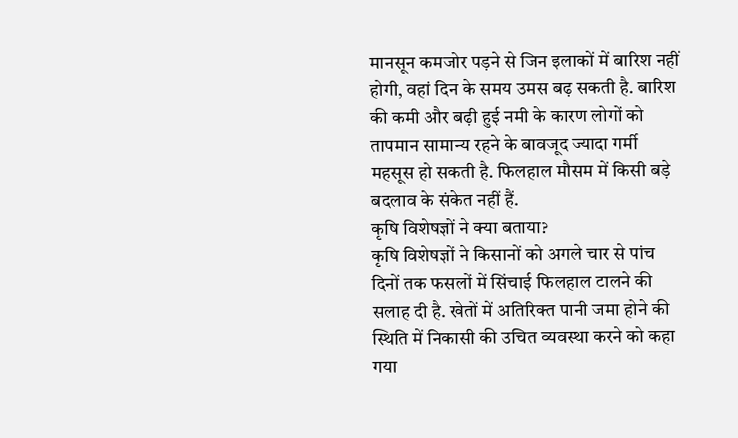मानसून कमजोर पड़ने से जिन इलाकों में बारिश नहीं होगी, वहां दिन के समय उमस बढ़ सकती है. बारिश की कमी और बढ़ी हुई नमी के कारण लोगों को तापमान सामान्य रहने के बावजूद ज्यादा गर्मी महसूस हो सकती है. फिलहाल मौसम में किसी बड़े बदलाव के संकेत नहीं हैं.
कृषि विशेषज्ञों ने क्या बताया?
कृषि विशेषज्ञों ने किसानों को अगले चार से पांच दिनों तक फसलों में सिंचाई फिलहाल टालने की सलाह दी है. खेतों में अतिरिक्त पानी जमा होने की स्थिति में निकासी की उचित व्यवस्था करने को कहा गया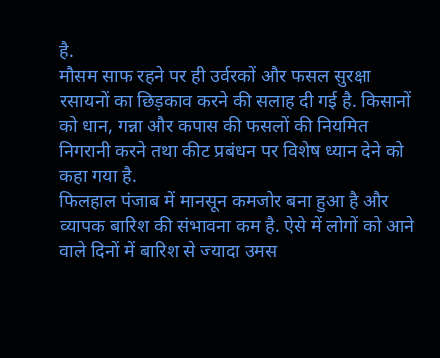है.
मौसम साफ रहने पर ही उर्वरकों और फसल सुरक्षा रसायनों का छिड़काव करने की सलाह दी गई है. किसानों को धान, गन्ना और कपास की फसलों की नियमित निगरानी करने तथा कीट प्रबंधन पर विशेष ध्यान देने को कहा गया है.
फिलहाल पंजाब में मानसून कमजोर बना हुआ है और व्यापक बारिश की संभावना कम है. ऐसे में लोगों को आने वाले दिनों में बारिश से ज्यादा उमस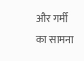और गर्मी का सामना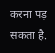करना पड़ सकता है.